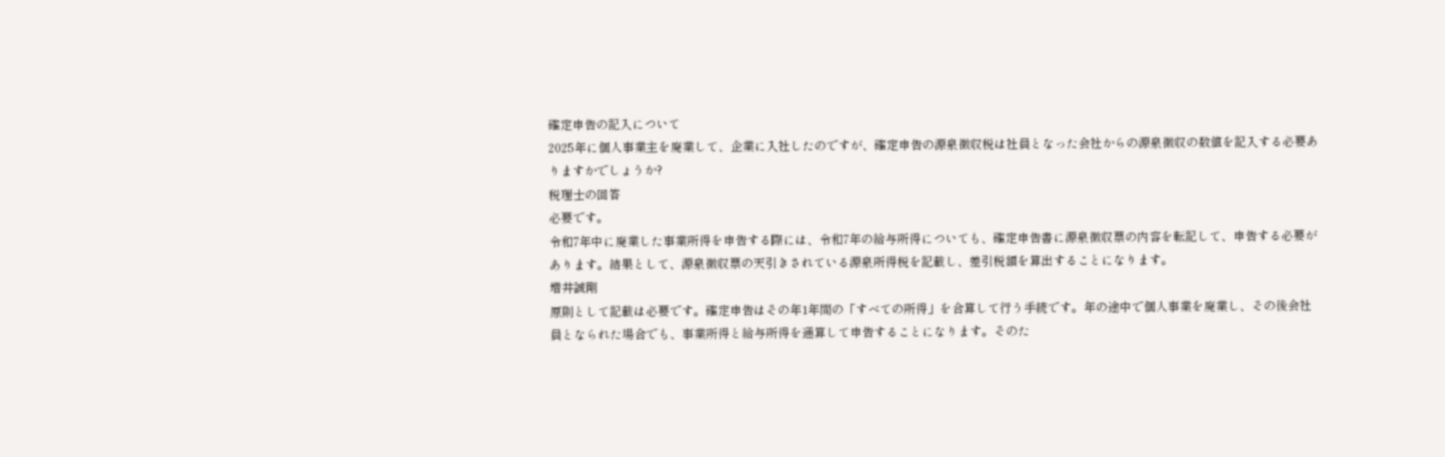確定申告の記入について
2025年に個人事業主を廃業して、企業に入社したのですが、確定申告の源泉徴収税は社員となった会社からの源泉徴収の数値を記入する必要ありますかでしょうか?
税理士の回答
必要です。
令和7年中に廃業した事業所得を申告する際には、令和7年の給与所得についても、確定申告書に源泉徴収票の内容を転記して、申告する必要があります。結果として、源泉徴収票の天引きされている源泉所得税を記載し、差引税額を算出することになります。
増井誠剛
原則として記載は必要です。確定申告はその年1年間の「すべての所得」を合算して行う手続です。年の途中で個人事業を廃業し、その後会社員となられた場合でも、事業所得と給与所得を通算して申告することになります。そのた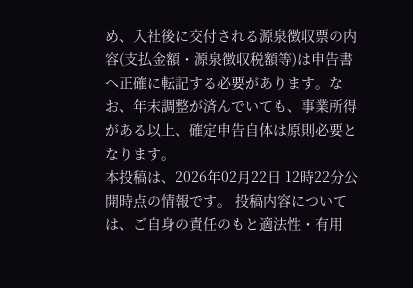め、入社後に交付される源泉徴収票の内容(支払金額・源泉徴収税額等)は申告書へ正確に転記する必要があります。なお、年末調整が済んでいても、事業所得がある以上、確定申告自体は原則必要となります。
本投稿は、2026年02月22日 12時22分公開時点の情報です。 投稿内容については、ご自身の責任のもと適法性・有用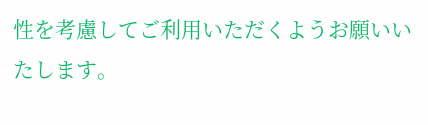性を考慮してご利用いただくようお願いいたします。